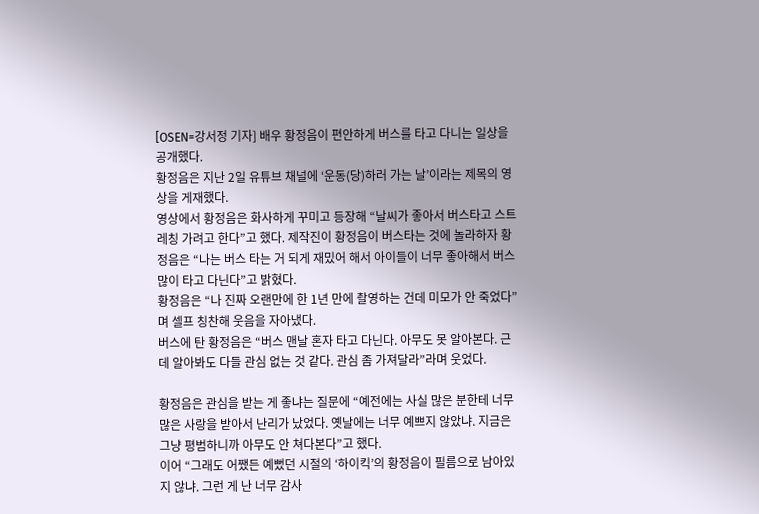[OSEN=강서정 기자] 배우 황정음이 편안하게 버스를 타고 다니는 일상을 공개했다.
황정음은 지난 2일 유튜브 채널에 ‘운동(당)하러 가는 날’이라는 제목의 영상을 게재했다.
영상에서 황정음은 화사하게 꾸미고 등장해 “날씨가 좋아서 버스타고 스트레칭 가려고 한다”고 했다. 제작진이 황정음이 버스타는 것에 놀라하자 황정음은 “나는 버스 타는 거 되게 재밌어 해서 아이들이 너무 좋아해서 버스 많이 타고 다닌다”고 밝혔다.
황정음은 “나 진짜 오랜만에 한 1년 만에 촬영하는 건데 미모가 안 죽었다”며 셀프 칭찬해 웃음을 자아냈다.
버스에 탄 황정음은 “버스 맨날 혼자 타고 다닌다. 아무도 못 알아본다. 근데 알아봐도 다들 관심 없는 것 같다. 관심 좀 가져달라”라며 웃었다.

황정음은 관심을 받는 게 좋냐는 질문에 “예전에는 사실 많은 분한테 너무 많은 사랑을 받아서 난리가 났었다. 옛날에는 너무 예쁘지 않았냐. 지금은 그냥 평범하니까 아무도 안 쳐다본다”고 했다.
이어 “그래도 어쨌든 예뻤던 시절의 ‘하이킥’의 황정음이 필름으로 남아있지 않냐. 그런 게 난 너무 감사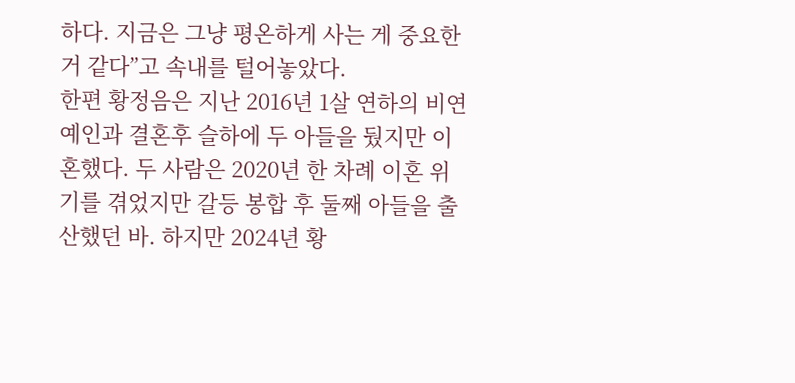하다. 지금은 그냥 평온하게 사는 게 중요한 거 같다”고 속내를 털어놓았다.
한편 황정음은 지난 2016년 1살 연하의 비연예인과 결혼후 슬하에 두 아들을 뒀지만 이혼했다. 두 사람은 2020년 한 차례 이혼 위기를 겪었지만 갈등 봉합 후 둘째 아들을 출산했던 바. 하지만 2024년 황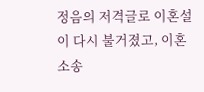정음의 저격글로 이혼설이 다시 불거졌고, 이혼 소송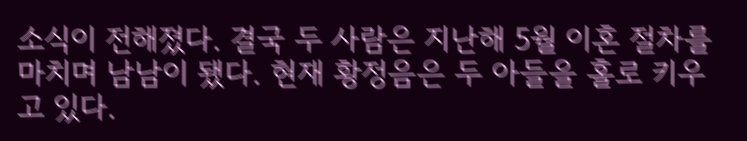소식이 전해졌다. 결국 두 사람은 지난해 5월 이혼 절차를 마치며 남남이 됐다. 현재 황정음은 두 아들을 홀로 키우고 있다.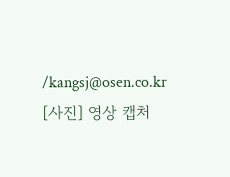/kangsj@osen.co.kr
[사진] 영상 캡처